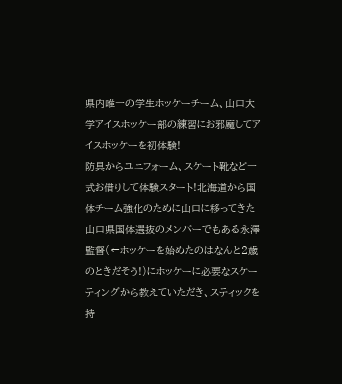県内唯一の学生ホッケーチーム、山口大学アイスホッケー部の練習にお邪魔してアイスホッケーを初体験!
防具からユニフォーム、スケート靴など一式お借りして体験スタート!北海道から国体チーム強化のために山口に移ってきた山口県国体選抜のメンバーでもある永澤監督(←ホッケーを始めたのはなんと2歳のときだそう!)にホッケーに必要なスケーティングから教えていただき、スティックを持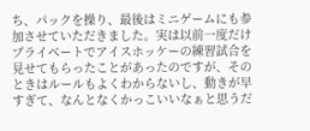ち、パックを操り、最後はミニゲームにも参加させていただきました。実は以前一度だけプライベートでアイスホッケーの練習試合を見せてもらったことがあったのですが、そのときはルールもよくわからないし、動きが早すぎて、なんとなくかっこいいなぁと思うだ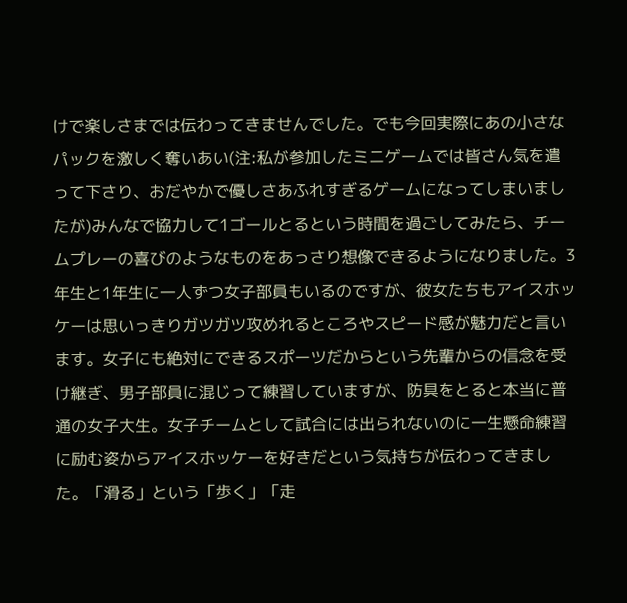けで楽しさまでは伝わってきませんでした。でも今回実際にあの小さなパックを激しく奪いあい(注:私が参加したミニゲームでは皆さん気を遣って下さり、おだやかで優しさあふれすぎるゲームになってしまいましたが)みんなで協力して1ゴールとるという時間を過ごしてみたら、チームプレーの喜びのようなものをあっさり想像できるようになりました。3年生と1年生に一人ずつ女子部員もいるのですが、彼女たちもアイスホッケーは思いっきりガツガツ攻めれるところやスピード感が魅力だと言います。女子にも絶対にできるスポーツだからという先輩からの信念を受け継ぎ、男子部員に混じって練習していますが、防具をとると本当に普通の女子大生。女子チームとして試合には出られないのに一生懸命練習に励む姿からアイスホッケーを好きだという気持ちが伝わってきました。「滑る」という「歩く」「走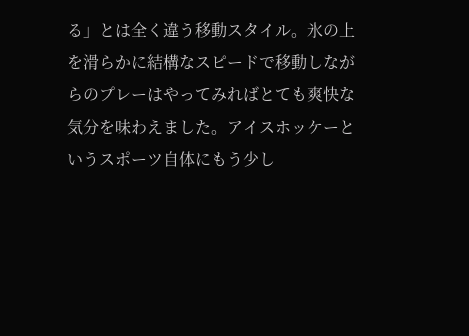る」とは全く違う移動スタイル。氷の上を滑らかに結構なスピードで移動しながらのプレーはやってみればとても爽快な気分を味わえました。アイスホッケーというスポーツ自体にもう少し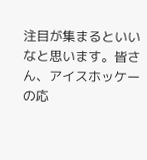注目が集まるといいなと思います。皆さん、アイスホッケーの応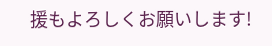援もよろしくお願いします!